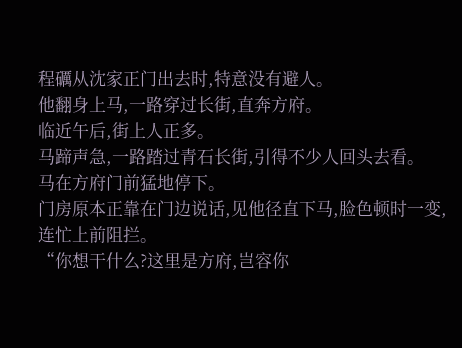程礪从沈家正门出去时,特意没有避人。
他翻身上马,一路穿过长街,直奔方府。
临近午后,街上人正多。
马蹄声急,一路踏过青石长街,引得不少人回头去看。
马在方府门前猛地停下。
门房原本正靠在门边说话,见他径直下马,脸色顿时一变,连忙上前阻拦。
“你想干什么?这里是方府,岂容你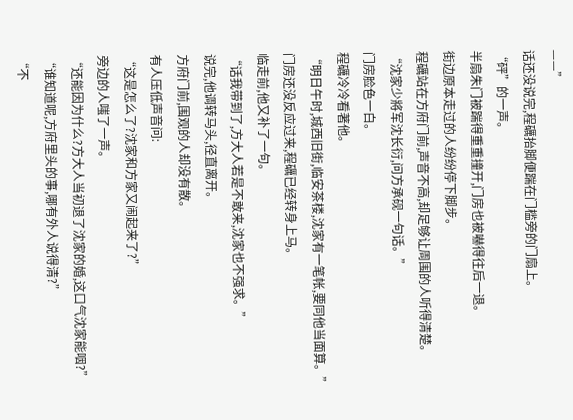——”
话还没说完,程礪抬脚便踹在门槛旁的门扇上。
“砰”的一声。
半扇朱门被踹得重重撞开,门房也被嚇得往后一退。
街边原本走过的人纷纷停下脚步。
程礪站在方府门前,声音不高,却足够让周围的人听得清楚。
“沈家少將军沈长衍,问方承砚一句话。”
门房脸色一白。
程礪冷冷看著他。
“明日午时,城西旧街,临安茶楼,沈家有一笔帐,要同他当面算。”
门房还没反应过来,程礪已经转身上马。
临走前,他又补了一句。
“话我带到了,方大人若是不敢来,沈家也不强求。”
说完,他调转马头,径直离开。
方府门前,围观的人却没有散。
有人压低声音问:
“这是怎么了?沈家和方家又闹起来了?”
旁边的人嗤了一声。
“还能因为什么?方大人当初退了沈家的婚,这口气沈家能咽?”
“谁知道呢,方府里头的事,哪有外人说得清?”
“不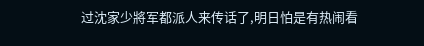过沈家少將军都派人来传话了,明日怕是有热闹看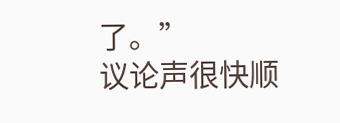了。”
议论声很快顺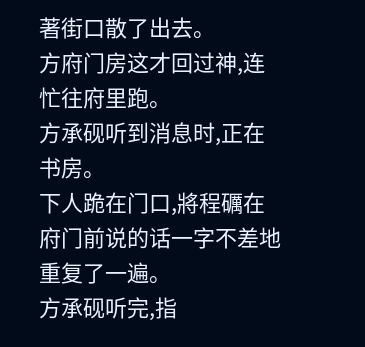著街口散了出去。
方府门房这才回过神,连忙往府里跑。
方承砚听到消息时,正在书房。
下人跪在门口,將程礪在府门前说的话一字不差地重复了一遍。
方承砚听完,指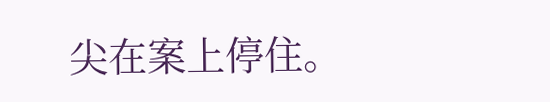尖在案上停住。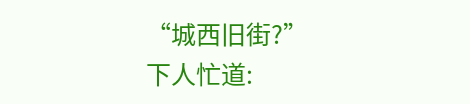“城西旧街?”
下人忙道: